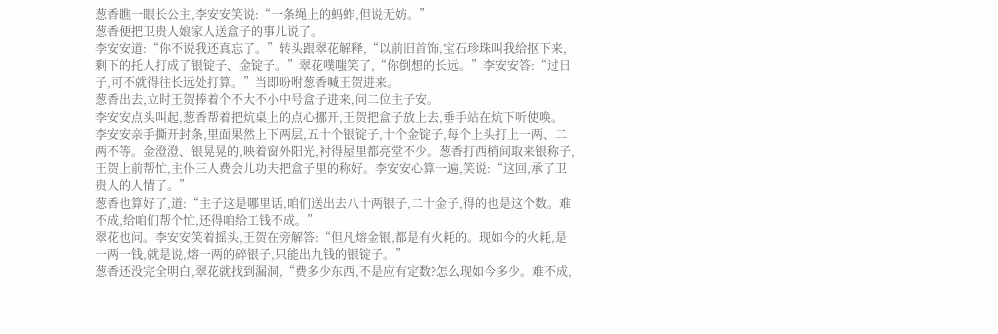葱香瞧一眼长公主,李安安笑说:“一条绳上的蚂蚱,但说无妨。”
葱香便把卫贵人娘家人送盒子的事儿说了。
李安安道:“你不说我还真忘了。”转头跟翠花解释,“以前旧首饰,宝石珍珠叫我给抠下来,剩下的托人打成了银锭子、金锭子。”翠花噗嗤笑了,“你倒想的长远。”李安安答:“过日子,可不就得往长远处打算。”当即吩咐葱香喊王贺进来。
葱香出去,立时王贺捧着个不大不小中号盒子进来,问二位主子安。
李安安点头叫起,葱香帮着把炕桌上的点心挪开,王贺把盒子放上去,垂手站在炕下听使唤。
李安安亲手撕开封条,里面果然上下两层,五十个银锭子,十个金锭子,每个上头打上一两、二两不等。金澄澄、银晃晃的,映着窗外阳光,衬得屋里都亮堂不少。葱香打西梢间取来银称子,王贺上前帮忙,主仆三人费会儿功夫把盒子里的称好。李安安心算一遍,笑说:“这回,承了卫贵人的人情了。”
葱香也算好了,道:“主子这是哪里话,咱们送出去八十两银子,二十金子,得的也是这个数。难不成,给咱们帮个忙,还得咱给工钱不成。”
翠花也问。李安安笑着摇头,王贺在旁解答:“但凡熔金银,都是有火耗的。现如今的火耗,是一两一钱,就是说,熔一两的碎银子,只能出九钱的银锭子。”
葱香还没完全明白,翠花就找到漏洞,“费多少东西,不是应有定数?怎么现如今多少。难不成,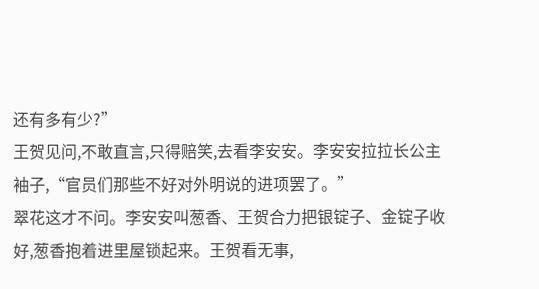还有多有少?”
王贺见问,不敢直言,只得赔笑,去看李安安。李安安拉拉长公主袖子,“官员们那些不好对外明说的进项罢了。”
翠花这才不问。李安安叫葱香、王贺合力把银锭子、金锭子收好,葱香抱着进里屋锁起来。王贺看无事,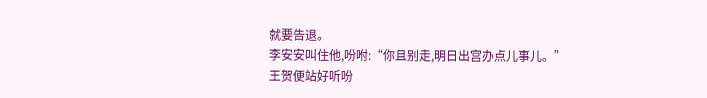就要告退。
李安安叫住他,吩咐:“你且别走,明日出宫办点儿事儿。”
王贺便站好听吩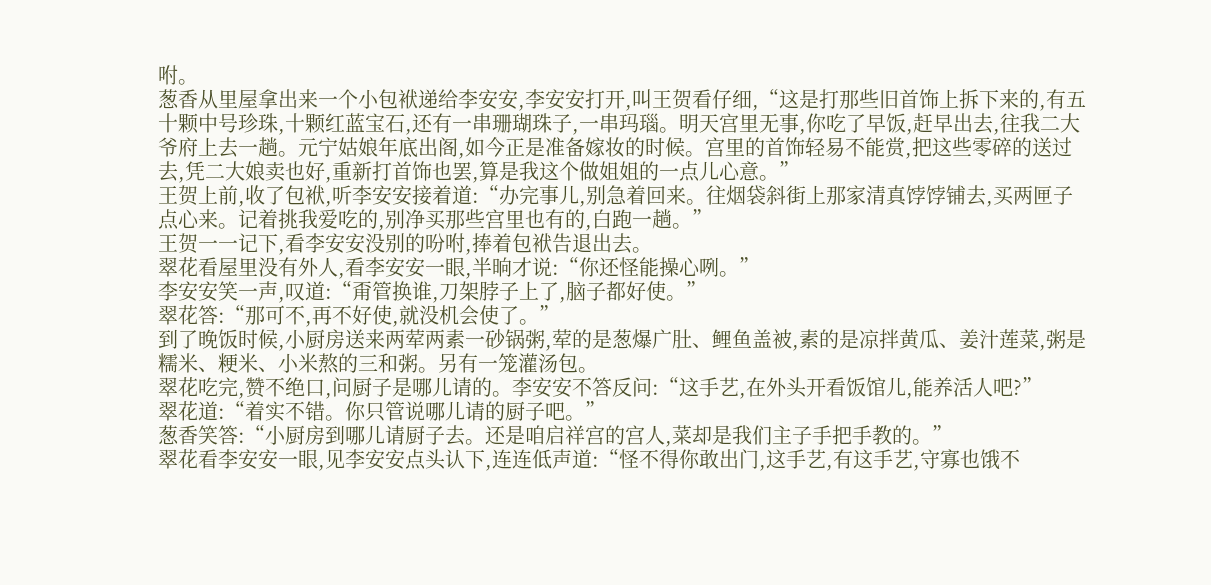咐。
葱香从里屋拿出来一个小包袱递给李安安,李安安打开,叫王贺看仔细,“这是打那些旧首饰上拆下来的,有五十颗中号珍珠,十颗红蓝宝石,还有一串珊瑚珠子,一串玛瑙。明天宫里无事,你吃了早饭,赶早出去,往我二大爷府上去一趟。元宁姑娘年底出阁,如今正是准备嫁妆的时候。宫里的首饰轻易不能赏,把这些零碎的送过去,凭二大娘卖也好,重新打首饰也罢,算是我这个做姐姐的一点儿心意。”
王贺上前,收了包袱,听李安安接着道:“办完事儿,别急着回来。往烟袋斜街上那家清真饽饽铺去,买两匣子点心来。记着挑我爱吃的,别净买那些宫里也有的,白跑一趟。”
王贺一一记下,看李安安没别的吩咐,捧着包袱告退出去。
翠花看屋里没有外人,看李安安一眼,半晌才说:“你还怪能操心咧。”
李安安笑一声,叹道:“甭管换谁,刀架脖子上了,脑子都好使。”
翠花答:“那可不,再不好使,就没机会使了。”
到了晚饭时候,小厨房送来两荤两素一砂锅粥,荤的是葱爆广肚、鲤鱼盖被,素的是凉拌黄瓜、姜汁莲菜,粥是糯米、粳米、小米熬的三和粥。另有一笼灌汤包。
翠花吃完,赞不绝口,问厨子是哪儿请的。李安安不答反问:“这手艺,在外头开看饭馆儿,能养活人吧?”
翠花道:“着实不错。你只管说哪儿请的厨子吧。”
葱香笑答:“小厨房到哪儿请厨子去。还是咱启祥宫的宫人,菜却是我们主子手把手教的。”
翠花看李安安一眼,见李安安点头认下,连连低声道:“怪不得你敢出门,这手艺,有这手艺,守寡也饿不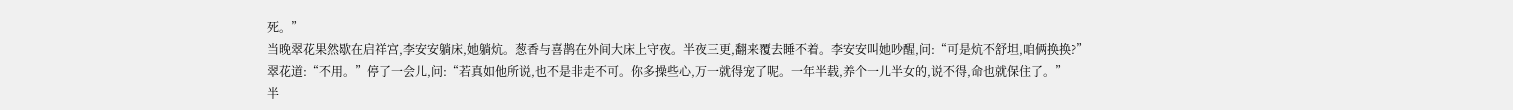死。”
当晚翠花果然歇在启祥宫,李安安躺床,她躺炕。葱香与喜鹊在外间大床上守夜。半夜三更,翻来覆去睡不着。李安安叫她吵醒,问:“可是炕不舒坦,咱俩换换?”
翠花道:“不用。”停了一会儿,问:“若真如他所说,也不是非走不可。你多操些心,万一就得宠了呢。一年半载,养个一儿半女的,说不得,命也就保住了。”
半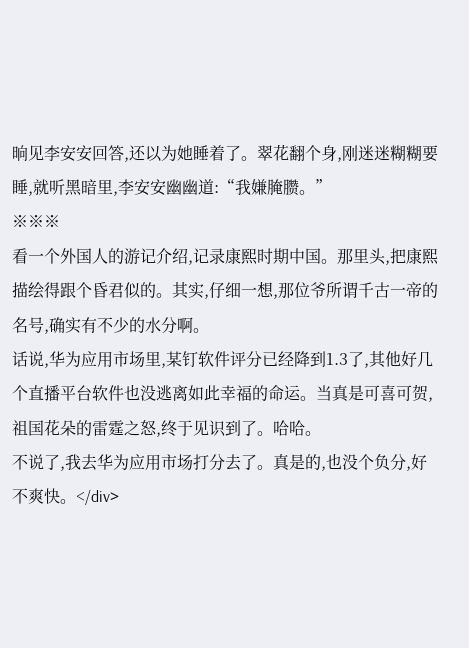晌见李安安回答,还以为她睡着了。翠花翻个身,刚迷迷糊糊要睡,就听黑暗里,李安安幽幽道:“我嫌腌臜。”
※※※
看一个外国人的游记介绍,记录康熙时期中国。那里头,把康熙描绘得跟个昏君似的。其实,仔细一想,那位爷所谓千古一帝的名号,确实有不少的水分啊。
话说,华为应用市场里,某钉软件评分已经降到1.3了,其他好几个直播平台软件也没逃离如此幸福的命运。当真是可喜可贺,祖国花朵的雷霆之怒,终于见识到了。哈哈。
不说了,我去华为应用市场打分去了。真是的,也没个负分,好不爽快。</div>